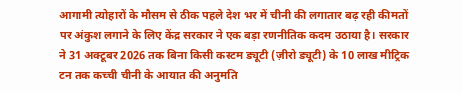आगामी त्योहारों के मौसम से ठीक पहले देश भर में चीनी की लगातार बढ़ रही कीमतों पर अंकुश लगाने के लिए केंद्र सरकार ने एक बड़ा रणनीतिक कदम उठाया है। सरकार ने 31 अक्टूबर 2026 तक बिना किसी कस्टम ड्यूटी (ज़ीरो ड्यूटी) के 10 लाख मीट्रिक टन तक कच्ची चीनी के आयात की अनुमति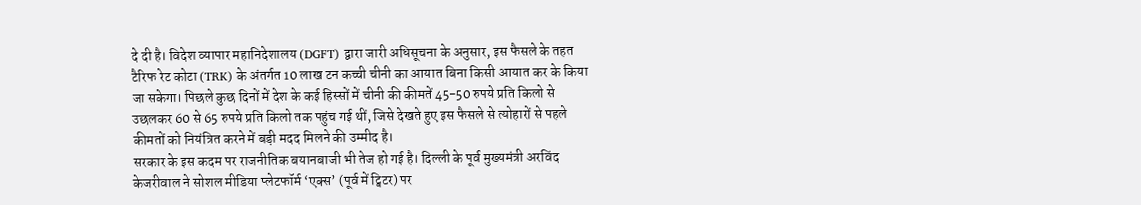दे दी है। विदेश व्यापार महानिदेशालय (DGFT) द्वारा जारी अधिसूचना के अनुसार, इस फैसले के तहत टैरिफ रेट कोटा (TRK) के अंतर्गत 10 लाख टन कच्ची चीनी का आयात बिना किसी आयात कर के किया जा सकेगा। पिछले कुछ दिनों में देश के कई हिस्सों में चीनी की कीमतें 45-50 रुपये प्रति किलो से उछलकर 60 से 65 रुपये प्रति किलो तक पहुंच गई थीं, जिसे देखते हुए इस फैसले से त्योहारों से पहले कीमतों को नियंत्रित करने में बड़ी मदद मिलने की उम्मीद है।
सरकार के इस कदम पर राजनीतिक बयानबाजी भी तेज हो गई है। दिल्ली के पूर्व मुख्यमंत्री अरविंद केजरीवाल ने सोशल मीडिया प्लेटफॉर्म ‘एक्स’ (पूर्व में ट्विटर) पर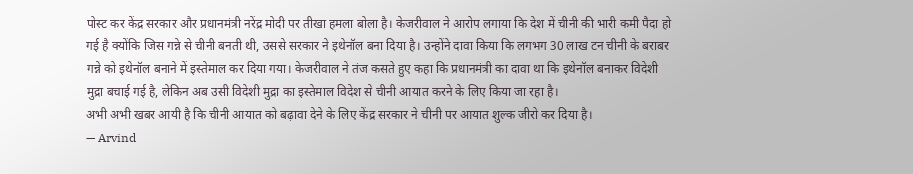पोस्ट कर केंद्र सरकार और प्रधानमंत्री नरेंद्र मोदी पर तीखा हमला बोला है। केजरीवाल ने आरोप लगाया कि देश में चीनी की भारी कमी पैदा हो गई है क्योंकि जिस गन्ने से चीनी बनती थी, उससे सरकार ने इथेनॉल बना दिया है। उन्होंने दावा किया कि लगभग 30 लाख टन चीनी के बराबर गन्ने को इथेनॉल बनाने में इस्तेमाल कर दिया गया। केजरीवाल ने तंज कसते हुए कहा कि प्रधानमंत्री का दावा था कि इथेनॉल बनाकर विदेशी मुद्रा बचाई गई है, लेकिन अब उसी विदेशी मुद्रा का इस्तेमाल विदेश से चीनी आयात करने के लिए किया जा रहा है।
अभी अभी खबर आयी है कि चीनी आयात को बढ़ावा देने के लिए केंद्र सरकार ने चीनी पर आयात शुल्क जीरो कर दिया है।
— Arvind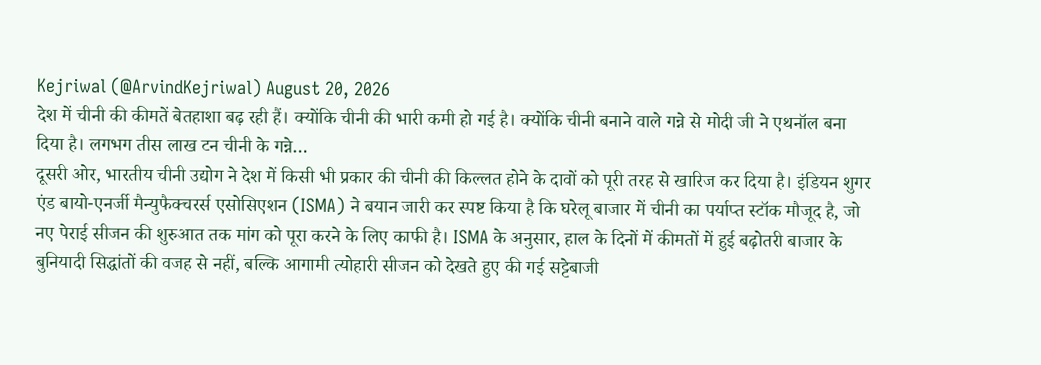Kejriwal (@ArvindKejriwal) August 20, 2026
देश में चीनी की कीमतें बेतहाशा बढ़ रही हैं। क्योंकि चीनी की भारी कमी हो गई है। क्योंकि चीनी बनाने वाले गन्ने से मोदी जी ने एथनॉल बना दिया है। लगभग तीस लाख टन चीनी के गन्ने…
दूसरी ओर, भारतीय चीनी उद्योग ने देश में किसी भी प्रकार की चीनी की किल्लत होने के दावों को पूरी तरह से खारिज कर दिया है। इंडियन शुगर एंड बायो-एनर्जी मैन्युफैक्चरर्स एसोसिएशन (ISMA) ने बयान जारी कर स्पष्ट किया है कि घरेलू बाजार में चीनी का पर्याप्त स्टॉक मौजूद है, जो नए पेराई सीजन की शुरुआत तक मांग को पूरा करने के लिए काफी है। ISMA के अनुसार, हाल के दिनों में कीमतों में हुई बढ़ोतरी बाजार के बुनियादी सिद्धांतों की वजह से नहीं, बल्कि आगामी त्योहारी सीजन को देखते हुए की गई सट्टेबाजी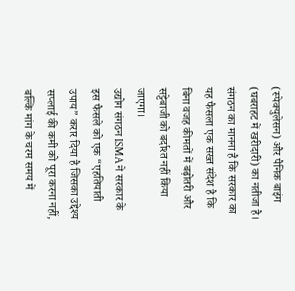(स्पेक्युलेसन) और पैनिक बाइंग (घबराहट में खरीदारी) का नतीजा है। संगठन का मानना है कि सरकार का यह फैसला एक सख्त संदेश है कि बिना वजह कीमतों में बढ़ोतरी और सट्टेबाजी को बर्दाश्त नहीं किया जाएगा।
उद्योग संगठन ISMA ने सरकार के इस फैसले को एक “एहतियाती उपाय” करार दिया है जिसका उद्देश्य सप्लाई की कमी को पूरा करना नहीं, बल्कि मांग के चरम समय में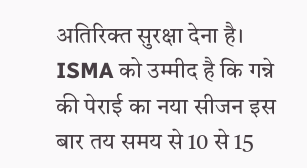अतिरिक्त सुरक्षा देना है। ISMA को उम्मीद है कि गन्ने की पेराई का नया सीजन इस बार तय समय से 10 से 15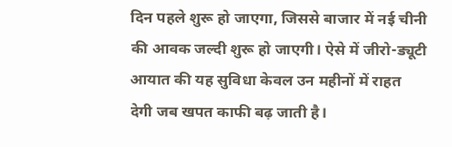दिन पहले शुरू हो जाएगा, जिससे बाजार में नई चीनी की आवक जल्दी शुरू हो जाएगी। ऐसे में जीरो-ड्यूटी आयात की यह सुविधा केवल उन महीनों में राहत देगी जब खपत काफी बढ़ जाती है।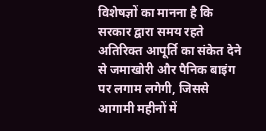विशेषज्ञों का मानना है कि सरकार द्वारा समय रहते अतिरिक्त आपूर्ति का संकेत देने से जमाखोरी और पैनिक बाइंग पर लगाम लगेगी, जिससे आगामी महीनों में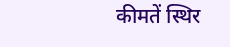कीमतें स्थिर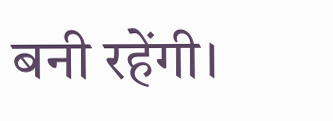बनी रहेंगी।